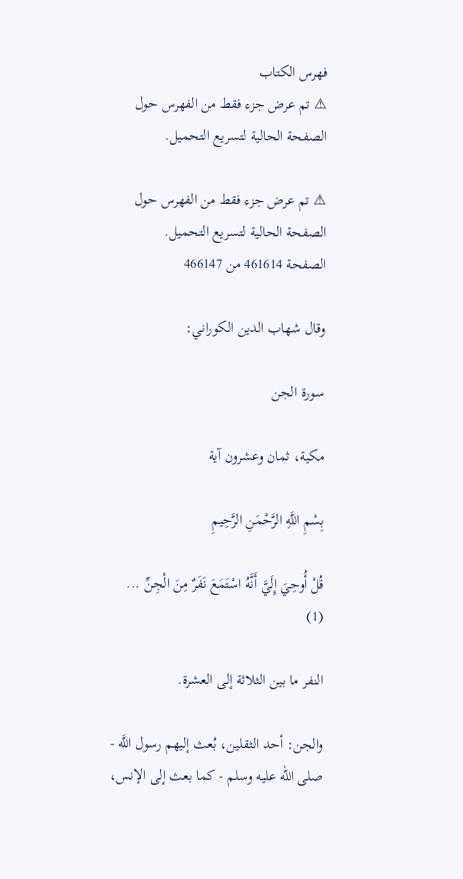فهرس الكتاب
⚠ تم عرض جزء فقط من الفهرس حول الصفحة الحالية لتسريع التحميل.

⚠ تم عرض جزء فقط من الفهرس حول الصفحة الحالية لتسريع التحميل.
الصفحة 461614 من 466147

وقال شهاب الدين الكوراني:

سورة الجن

مكية، ثمان وعشرون آية

بِسْمِ اللَّهِ الرَّحْمَنِ الرَّحِيمِ

قُلْ أُوحِيَ إِلَيَّ أَنَّهُ اسْتَمَعَ نَفَرٌ مِنَ الْجِنِّ ... (1)

النفر ما بين الثلاثة إلى العشرة.

والجن: أحد الثقلين، بُعث إليهم رسول اللَّه - صلى الله عليه وسلم - كما بعث إلى الإنس،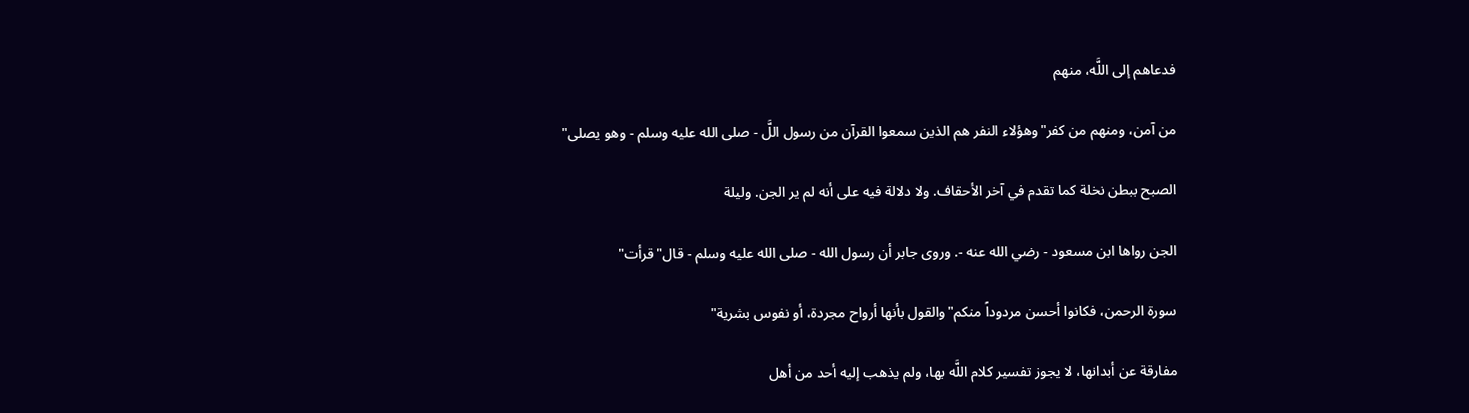فدعاهم إلى اللَّه، منهم

من آمن، ومنهم من كفر"وهؤلاء النفر هم الذين سمعوا القرآن من رسول اللَّ - صلى الله عليه وسلم - وهو يصلى"

الصبح ببطن نخلة كما تقدم في آخر الأحقاف. ولا دلالة فيه على أنه لم ير الجن. وليلة

الجن رواها ابن مسعود - رضي الله عنه -. وروى جابر أن رسول الله - صلى الله عليه وسلم - قال"قرأت"

سورة الرحمن، فكانوا أحسن مردوداً منكم"والقول بأنها أرواح مجردة، أو نفوس بشرية"

مفارقة عن أبدانها، لا يجوز تفسير كلام اللَّه بها، ولم يذهب إليه أحد من أهل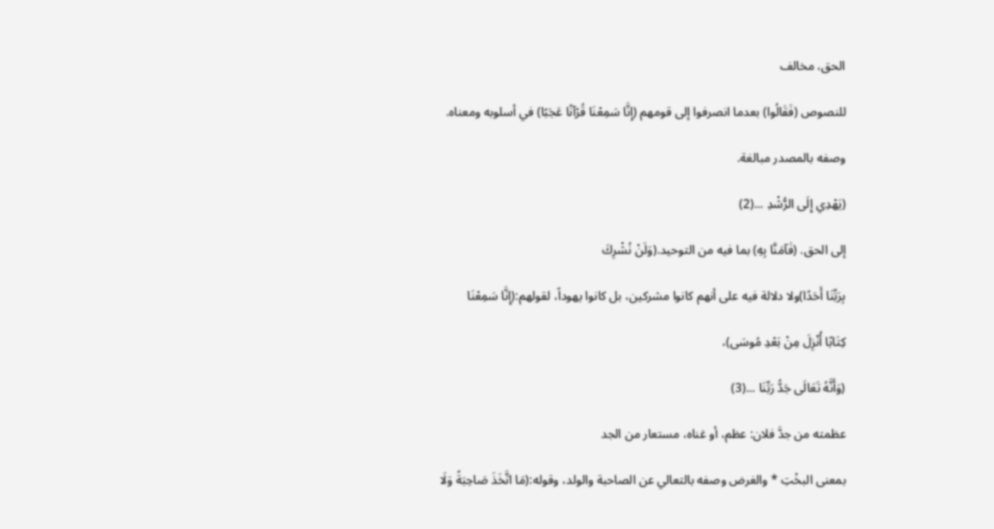الحق، مخالف

للنصوص (فَقَالُوا) بعدما انصرفوا إلى قومهم (إِنَّا سَمِعْنَا قُرْآنًا عَجَبًا) في أسلوبه ومعناه.

وصفه بالمصدر مبالغة.

(يَهْدِي إِلَى الرُّشْدِ ...(2)

إلى الحق. (فَآمَنَّا بِهِ) بما فيه من التوحيد.(وَلَنْ نُشْرِكَ

بِرَبِّنَا أَحَدًا)ولا دلالة فيه على أنهم كانوا مشركين، بل كانوا يهوداً، لقولهم:(إِنَّا سَمِعْنَا

كِتَابًا أُنْزِلَ مِنْ بَعْدِ مُوسَى)،

(وَأَنَّهُ تَعَالَى جَدُّ رَبِّنَا ...(3)

عظمته من جدَّ فلان: عظم، أو غناه، مستعار من الجد

بمعنى البخْتِ * والغرض وصفه بالتعالي عن الصاحبة والولد، وقوله:(مَا اتَّخَذَ صَاحِبَةً وَلَا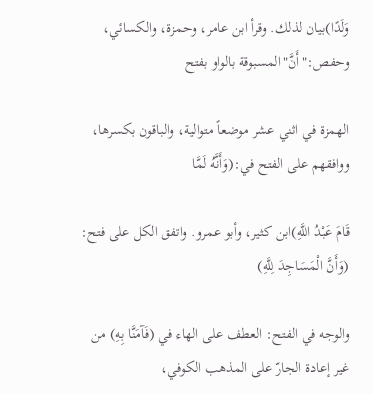وَلَدًا)بيان لذلك. وقرأ ابن عامر، وحمزة، والكسائي، وحفص:"أَنَّ"المسبوقة بالواو بفتح

الهمزة في اثني عشر موضعاً متوالية، والباقون بكسرها، ووافقهم على الفتح في:(وَأَنَّهُ لَمَّا

قَامَ عَبْدُ اللَّهِ)ابن كثير، وأبو عمرو. واتفق الكل على فتح: (وَأَنَّ الْمَسَاجِدَ لِلَّهِ)

والوجه في الفتح: العطف على الهاء في (فَآمَنَّا بِهِ) من غير إعادة الجارّ على المذهب الكوفي،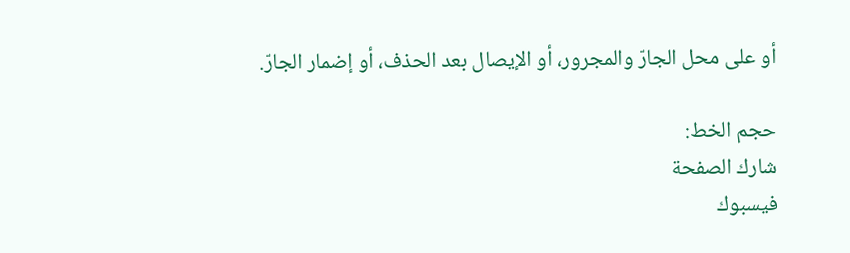أو على محل الجارّ والمجرور، أو الإيصال بعد الحذف، أو إضمار الجارّ.

حجم الخط:
شارك الصفحة
فيسبوك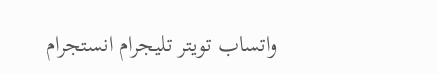واتساب تويتر تليجرام انستجرام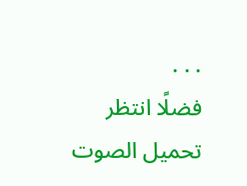. . .
فضلًا انتظر تحميل الصوت